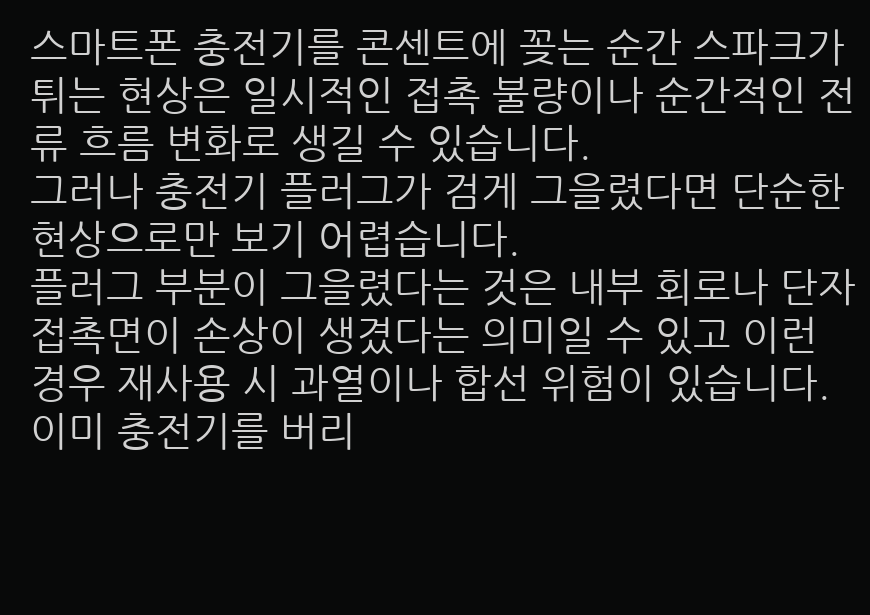스마트폰 충전기를 콘센트에 꽂는 순간 스파크가 튀는 현상은 일시적인 접촉 불량이나 순간적인 전류 흐름 변화로 생길 수 있습니다.
그러나 충전기 플러그가 검게 그을렸다면 단순한 현상으로만 보기 어렵습니다.
플러그 부분이 그을렸다는 것은 내부 회로나 단자 접촉면이 손상이 생겼다는 의미일 수 있고 이런 경우 재사용 시 과열이나 합선 위험이 있습니다.
이미 충전기를 버리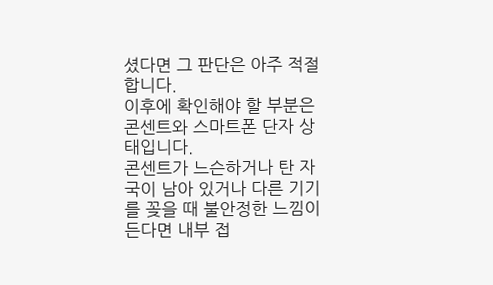셨다면 그 판단은 아주 적절합니다.
이후에 확인해야 할 부분은 콘센트와 스마트폰 단자 상태입니다.
콘센트가 느슨하거나 탄 자국이 남아 있거나 다른 기기를 꽂을 때 불안정한 느낌이 든다면 내부 접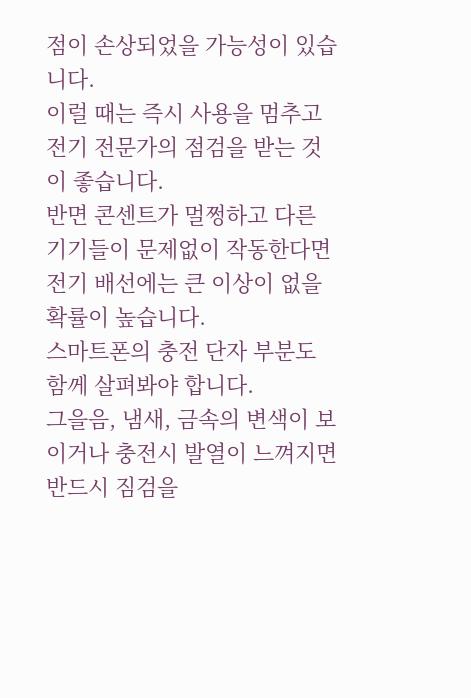점이 손상되었을 가능성이 있습니다.
이럴 때는 즉시 사용을 멈추고 전기 전문가의 점검을 받는 것이 좋습니다.
반면 콘센트가 멀쩡하고 다른 기기들이 문제없이 작동한다면 전기 배선에는 큰 이상이 없을 확률이 높습니다.
스마트폰의 충전 단자 부분도 함께 살펴봐야 합니다.
그을음, 냄새, 금속의 변색이 보이거나 충전시 발열이 느껴지면 반드시 짐검을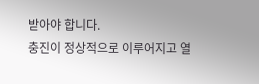받아야 합니다.
충진이 정상적으로 이루어지고 열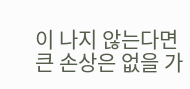이 나지 않는다면 큰 손상은 없을 가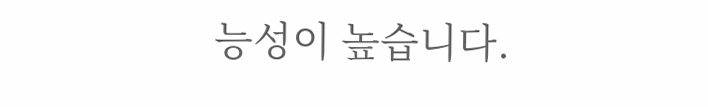능성이 높습니다.